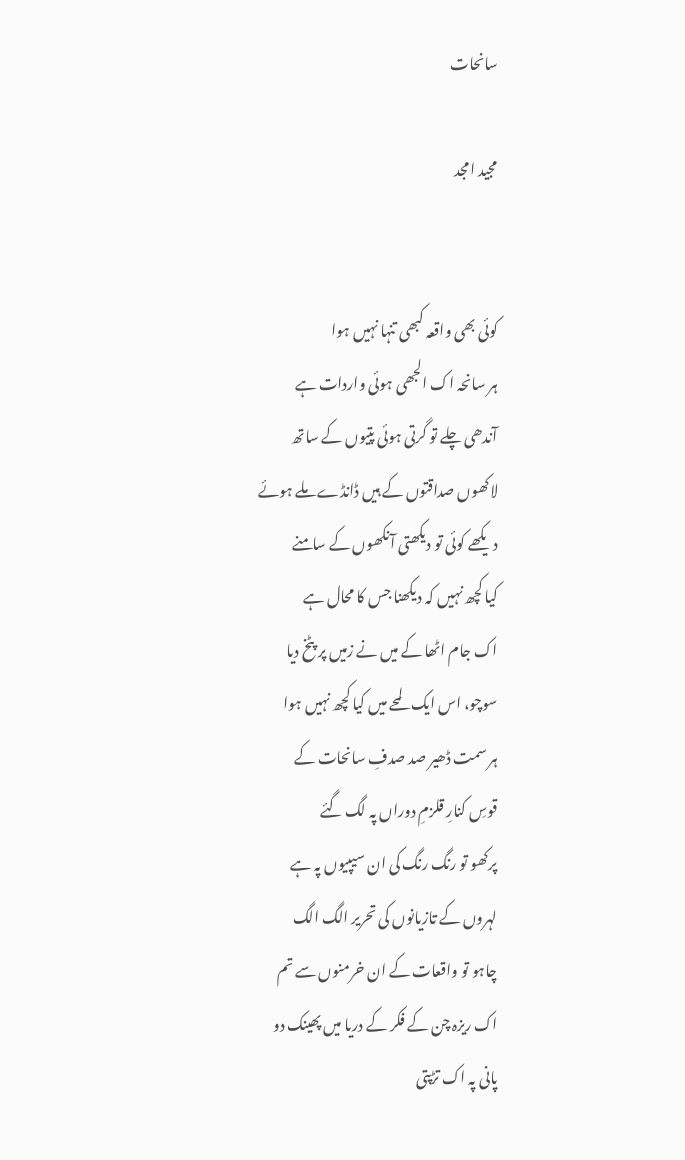سانحات

مجید امجد


کوئی بھی واقعہ کبھی تنہا نہیں ہوا
ہر سانحہ اک الجھی ہوئی واردات ہے
آندھی چلے تو گرتی ہوئی پتیوں کے ساتھ
لاکھوں صداقتوں کے ہیں ڈانڈے ملے ہوئے
دیکھے کوئی تو دیکھتی آنکھوں کے سامنے
کیا کچھ نہیں کہ دیکھنا جس کا محال ہے
اک جام اٹھا کے میں نے زمیں پر پٹخ دیا
سوچو، اس ایک لمحے میں کیا کچھ نہیں ہوا
ہر سمت ڈھیر صد صدفِ سانحات کے
قوسِ کنارِ قلزمِ دوراں پہ لگ گئے
پرکھو تو رنگ رنگ کی ان سیپیوں پہ ہے
لہروں کے تازیانوں کی تحریر الگ الگ
چاہو تو واقعات کے ان خرمنوں سے تم
اک ریزہ چن کے فکر کے دریا میں پھینک دو
پانی پہ اک تڑپتی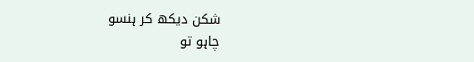شکن دیکھ کر ہنسو
چاہو تو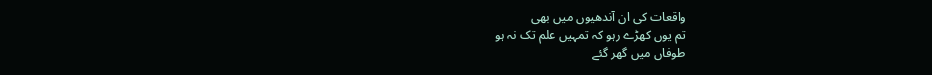واقعات کی ان آندھیوں میں بھی
تم یوں کھڑے رہو کہ تمہیں علم تک نہ ہو
طوفاں میں گھر گئے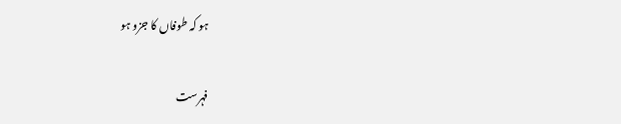ہو کہ طوفاں کا جزو ہو

فہرست